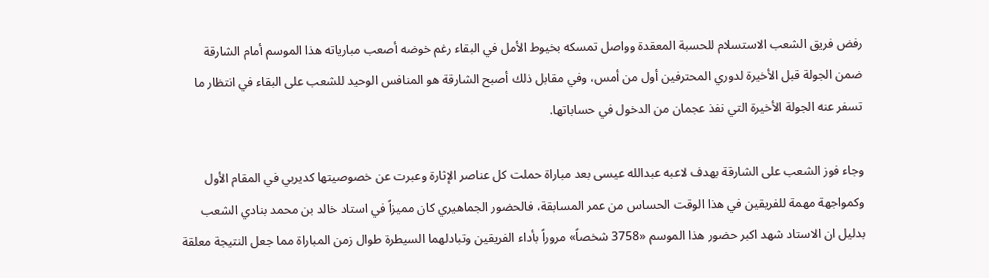رفض فريق الشعب الاستسلام للحسبة المعقدة وواصل تمسكه بخيوط الأمل في البقاء رغم خوضه أصعب مبارياته هذا الموسم أمام الشارقة ضمن الجولة قبل الأخيرة لدوري المحترفين أول من أمس، وفي مقابل ذلك أصبح الشارقة هو المنافس الوحيد للشعب على البقاء في انتظار ما تسفر عنه الجولة الأخيرة التي نفذ عجمان من الدخول في حساباتها.

وجاء فوز الشعب على الشارقة بهدف لاعبه عبدالله عيسى بعد مباراة حملت كل عناصر الإثارة وعبرت عن خصوصيتها كديربي في المقام الأول وكمواجهة مهمة للفريقين في هذا الوقت الحساس من عمر المسابقة، فالحضور الجماهيري كان مميزاً في استاد خالد بن محمد بنادي الشعب بدليل ان الاستاد شهد اكبر حضور هذا الموسم «3758 شخصاً» مروراً بأداء الفريقين وتبادلهما السيطرة طوال زمن المباراة مما جعل النتيجة معلقة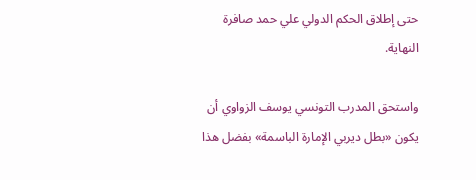حتى إطلاق الحكم الدولي علي حمد صافرة النهاية.

واستحق المدرب التونسي يوسف الزواوي أن يكون «بطل ديربي الإمارة الباسمة» بفضل هذا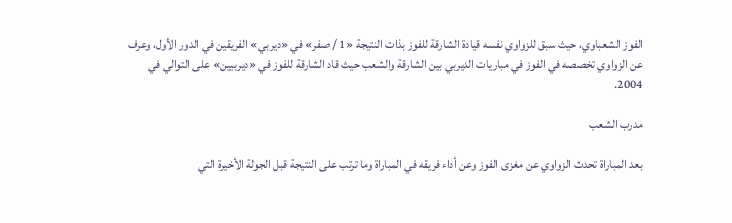الفوز الشعباوي، حيث سبق للزواوي نفسه قيادة الشارقة للفوز بذات النتيجة «1 / صفر» في «ديربي» الفريقين في الدور الأول، وعرف عن الزواوي تخصصه في الفوز في مباريات الديربي بين الشارقة والشعب حيث قاد الشارقة للفوز في «ديربيين» على التوالي في 2004.

مدرب الشعب

بعد المباراة تحدث الزواوي عن مغزى الفوز وعن أداء فريقه في المباراة وما ترتب على النتيجة قبل الجولة الأخيرة التي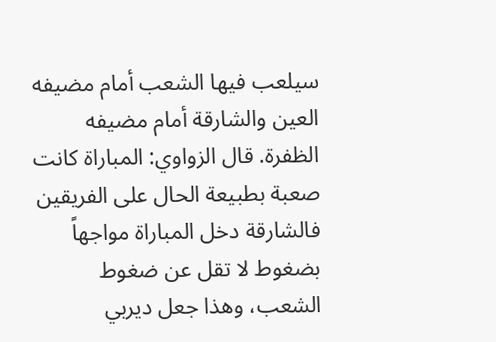سيلعب فيها الشعب أمام مضيفه العين والشارقة أمام مضيفه الظفرة. قال الزواوي: المباراة كانت صعبة بطبيعة الحال على الفريقين فالشارقة دخل المباراة مواجهاً بضغوط لا تقل عن ضغوط الشعب، وهذا جعل ديربي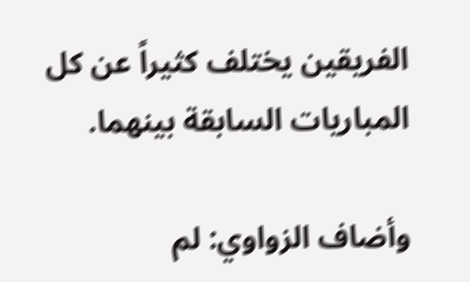الفريقين يختلف كثيراً عن كل المباريات السابقة بينهما.

وأضاف الزواوي: لم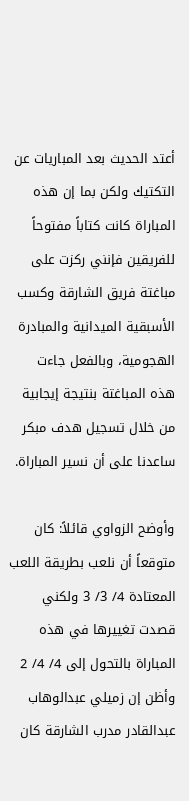أعتد الحديث بعد المباريات عن التكتيك ولكن بما إن هذه المباراة كانت كتاباً مفتوحاً للفريقين فإنني ركزت على مباغتة فريق الشارقة وكسب الأسبقية الميدانية والمبادرة الهجومية، وبالفعل جاءت هذه المباغتة بنتيجة إيجابية من خلال تسجيل هدف مبكر ساعدنا على أن نسير المباراة.

وأوضح الزواوي قائلاً: كان متوقعاً أن نلعب بطريقة اللعب المعتادة 4/ 3/ 3 ولكني قصدت تغييرها في هذه المباراة بالتحول إلى 4/ 4/ 2 وأظن إن زميلي عبدالوهاب عبدالقادر مدرب الشارقة كان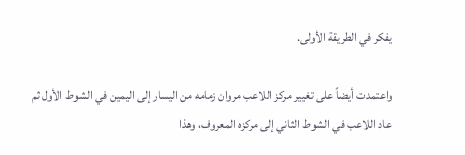يفكر في الطريقة الأولى.

واعتمدت أيضاً على تغيير مركز اللاعب مروان زمامه من اليسار إلى اليمين في الشوط الأول ثم عاد اللاعب في الشوط الثاني إلى مركزه المعروف، وهذا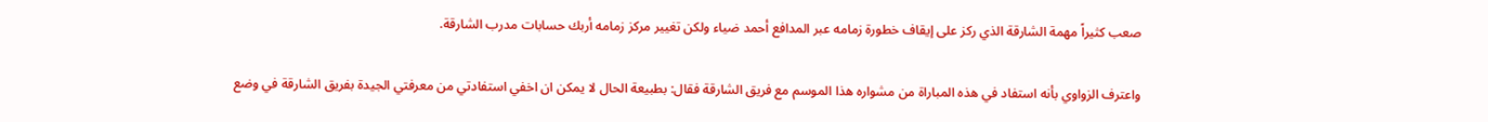صعب كثيراً مهمة الشارقة الذي ركز على إيقاف خطورة زمامه عبر المدافع أحمد ضياء ولكن تغيير مركز زمامه أربك حسابات مدرب الشارقة.

واعترف الزواوي بأنه استفاد في هذه المباراة من مشواره هذا الموسم مع فريق الشارقة فقال: بطبيعة الحال لا يمكن ان اخفي استفادتي من معرفتي الجيدة بفريق الشارقة في وضع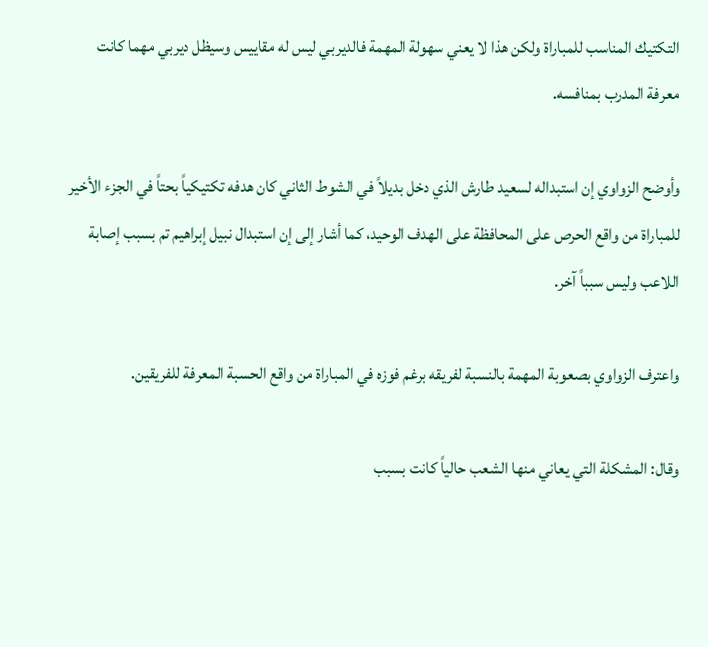التكتيك المناسب للمباراة ولكن هذا لا يعني سهولة المهمة فالديربي ليس له مقاييس وسيظل ديربي مهما كانت معرفة المدرب بمنافسه.

وأوضح الزواوي إن استبداله لسعيد طارش الذي دخل بديلاً في الشوط الثاني كان هدفه تكتيكياً بحتاً في الجزء الأخير للمباراة من واقع الحرص على المحافظة على الهدف الوحيد، كما أشار إلى إن استبدال نبيل إبراهيم تم بسبب إصابة اللاعب وليس سبباً آخر.

واعترف الزواوي بصعوبة المهمة بالنسبة لفريقه برغم فوزه في المباراة من واقع الحسبة المعرفة للفريقين.

وقال: المشكلة التي يعاني منها الشعب حالياً كانت بسبب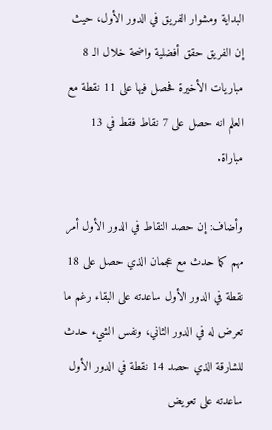البداية ومشوار الفريق في الدور الأول، حيث إن الفريق حقق أفضلية واضحة خلال الـ 8 مباريات الأخيرة فحصل فيها على 11 نقطة مع العلم انه حصل على 7 نقاط فقط في 13 مباراة.

وأضاف: إن حصد النقاط في الدور الأول أمر مهم كما حدث مع عجمان الذي حصل على 18 نقطة في الدور الأول ساعدته على البقاء رغم ما تعرض له في الدور الثاني، ونفس الشيء حدث للشارقة الذي حصد 14 نقطة في الدور الأول ساعدته على تعويض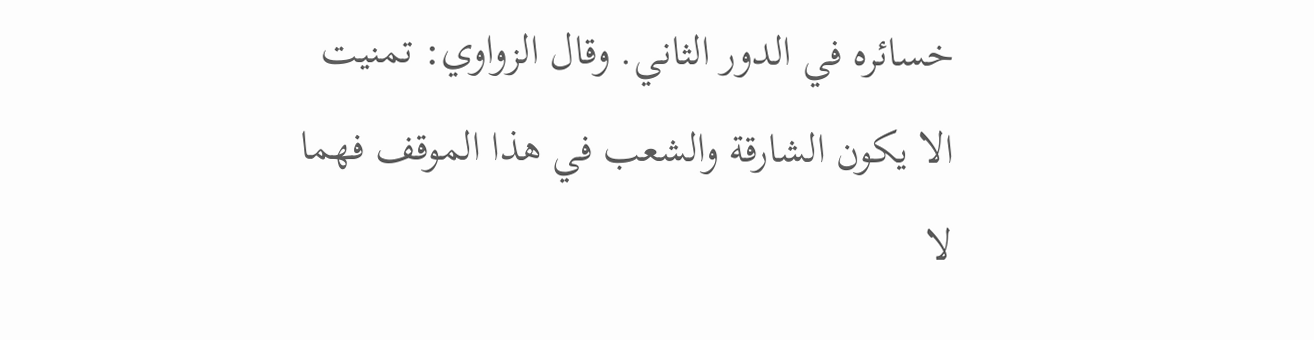خسائره في الدور الثاني. وقال الزواوي: تمنيت الا يكون الشارقة والشعب في هذا الموقف فهما لا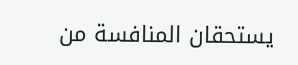يستحقان المنافسة من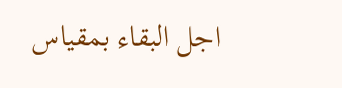اجل البقاء بمقياس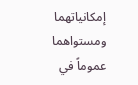إمكانياتهما ومستواهما عموماً في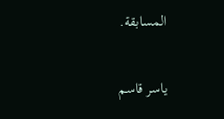المسابقة.

ياسر قاسم